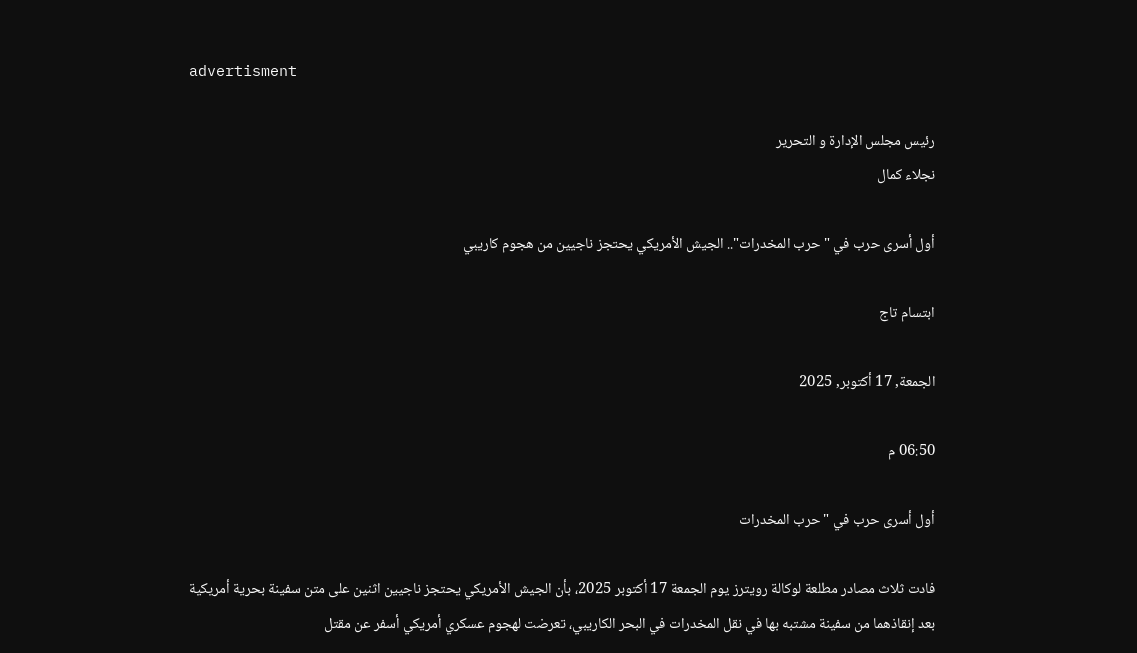advertisment

رئيس مجلس الإدارة و التحرير
نجلاء كمال

أول أسرى حرب في "حرب المخدرات".. الجيش الأمريكي يحتجز ناجيين من هجوم كاريبي

ابتسام تاج

الجمعة, 17 أكتوبر, 2025

06:50 م

أول أسرى حرب في "حرب المخدرات

فادت ثلاث مصادر مطلعة لوكالة رويترز يوم الجمعة 17 أكتوبر 2025، بأن الجيش الأمريكي يحتجز ناجيين اثنين على متن سفينة بحرية أمريكية بعد إنقاذهما من سفينة مشتبه بها في نقل المخدرات في البحر الكاريبي، تعرضت لهجوم عسكري أمريكي أسفر عن مقتل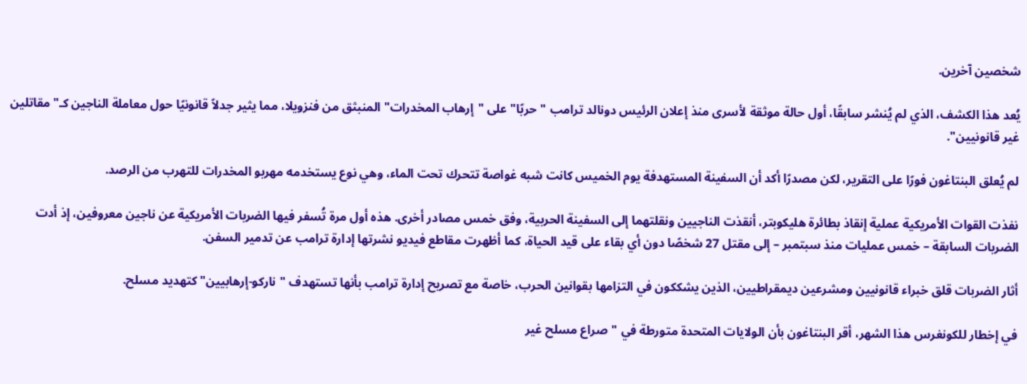شخصين آخرين.

يُعد هذا الكشف، الذي لم يُنشر سابقًا، أول حالة موثقة لأسرى منذ إعلان الرئيس دونالد ترامب "حربًا" على "إرهاب المخدرات" المنبثق من فنزويلا، مما يثير جدلاً قانونيًا حول معاملة الناجين كـ"مقاتلين غير قانونيين".

لم يُعلق البنتاغون فورًا على التقرير، لكن مصدرًا أكد أن السفينة المستهدفة يوم الخميس كانت شبه غواصة تتحرك تحت الماء، وهي نوع يستخدمه مهربو المخدرات للتهرب من الرصد.

نفذت القوات الأمريكية عملية إنقاذ بطائرة هليكوبتر، أنقذت الناجيين ونقلتهما إلى السفينة الحربية، وفق خمس مصادر أخرى. هذه أول مرة تُسفر فيها الضربات الأمريكية عن ناجين معروفين، إذ أدت الضربات السابقة – خمس عمليات منذ سبتمبر – إلى مقتل 27 شخصًا دون أي بقاء على قيد الحياة، كما أظهرت مقاطع فيديو نشرتها إدارة ترامب عن تدمير السفن.

أثار الضربات قلق خبراء قانونيين ومشرعين ديمقراطيين، الذين يشككون في التزامها بقوانين الحرب، خاصة مع تصريح إدارة ترامب بأنها تستهدف "ناركو-إرهابيين" كتهديد مسلح.

في إخطار للكونغرس هذا الشهر، أقر البنتاغون بأن الولايات المتحدة متورطة في "صراع مسلح غير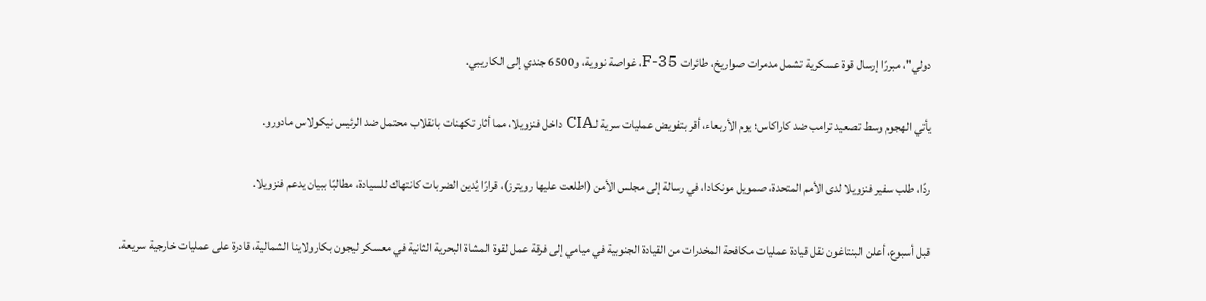دولي"، مبررًا إرسال قوة عسكرية تشمل مدمرات صواريخ، طائرات F-35، غواصة نووية، و6500 جندي إلى الكاريبي.

يأتي الهجوم وسط تصعيد ترامب ضد كاراكاس؛ يوم الأربعاء، أقر بتفويض عمليات سرية لـCIA داخل فنزويلا، مما أثار تكهنات بانقلاب محتمل ضد الرئيس نيكولاس مادورو.

ردًا، طلب سفير فنزويلا لدى الأمم المتحدة، صمويل مونكادا، في رسالة إلى مجلس الأمن (اطلعت عليها رويترز)، قرارًا يُدين الضربات كانتهاك للسيادة، مطالبًا ببيان يدعم فنزويلا.

قبل أسبوع، أعلن البنتاغون نقل قيادة عمليات مكافحة المخدرات من القيادة الجنوبية في ميامي إلى فرقة عمل لقوة المشاة البحرية الثانية في معسكر ليجون بكارولاينا الشمالية، قادرة على عمليات خارجية سريعة.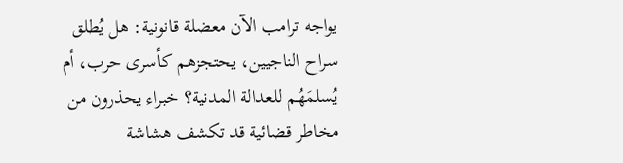يواجه ترامب الآن معضلة قانونية: هل يُطلق سراح الناجيين، يحتجزهم كأسرى حرب، أم يُسلمَهُم للعدالة المدنية؟ خبراء يحذرون من مخاطر قضائية قد تكشف هشاشة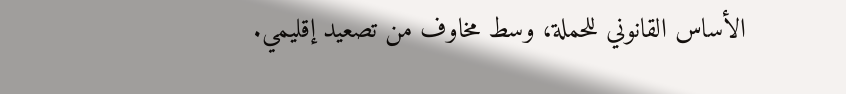الأساس القانوني للحملة، وسط مخاوف من تصعيد إقليمي.